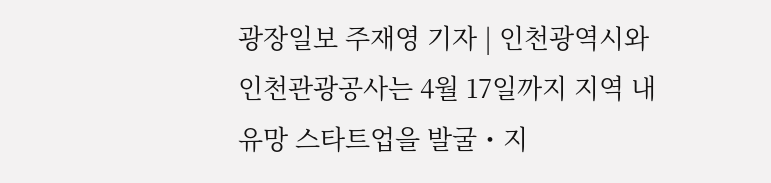광장일보 주재영 기자 | 인천광역시와 인천관광공사는 4월 17일까지 지역 내 유망 스타트업을 발굴・지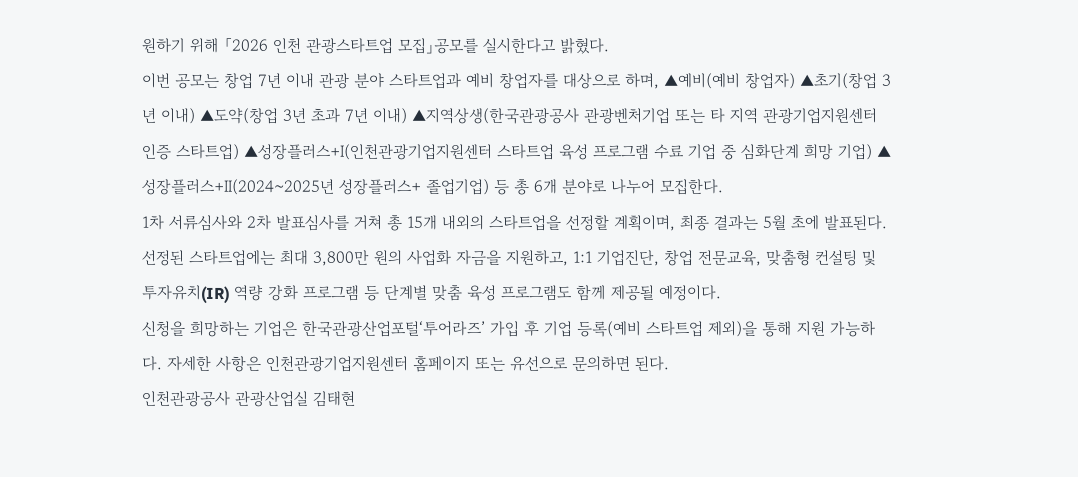원하기 위해 「2026 인천 관광스타트업 모집」공모를 실시한다고 밝혔다.
이번 공모는 창업 7년 이내 관광 분야 스타트업과 예비 창업자를 대상으로 하며, ▲예비(예비 창업자) ▲초기(창업 3년 이내) ▲도약(창업 3년 초과 7년 이내) ▲지역상생(한국관광공사 관광벤처기업 또는 타 지역 관광기업지원센터 인증 스타트업) ▲성장플러스+Ⅰ(인천관광기업지원센터 스타트업 육성 프로그램 수료 기업 중 심화단계 희망 기업) ▲성장플러스+Ⅱ(2024~2025년 성장플러스+ 졸업기업) 등 총 6개 분야로 나누어 모집한다.
1차 서류심사와 2차 발표심사를 거쳐 총 15개 내외의 스타트업을 선정할 계획이며, 최종 결과는 5월 초에 발표된다.
선정된 스타트업에는 최대 3,800만 원의 사업화 자금을 지원하고, 1:1 기업진단, 창업 전문교육, 맞춤형 컨설팅 및 투자유치(IR) 역량 강화 프로그램 등 단계별 맞춤 육성 프로그램도 함께 제공될 예정이다.
신청을 희망하는 기업은 한국관광산업포털‘투어라즈’ 가입 후 기업 등록(예비 스타트업 제외)을 통해 지원 가능하다. 자세한 사항은 인천관광기업지원센터 홈페이지 또는 유선으로 문의하면 된다.
인천관광공사 관광산업실 김태현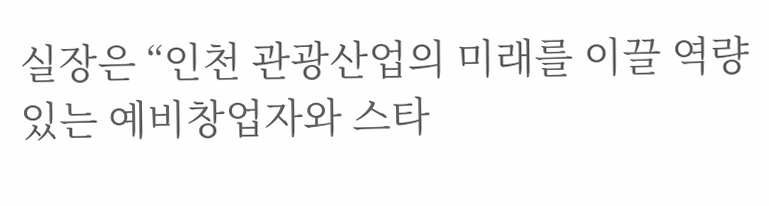실장은 “인천 관광산업의 미래를 이끌 역량 있는 예비창업자와 스타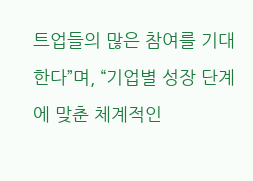트업들의 많은 참여를 기대한다”며, “기업별 성장 단계에 맞춘 체계적인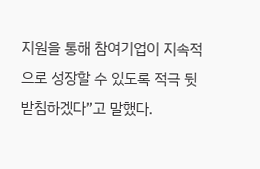지원을 통해 참여기업이 지속적으로 성장할 수 있도록 적극 뒷받침하겠다”고 말했다.